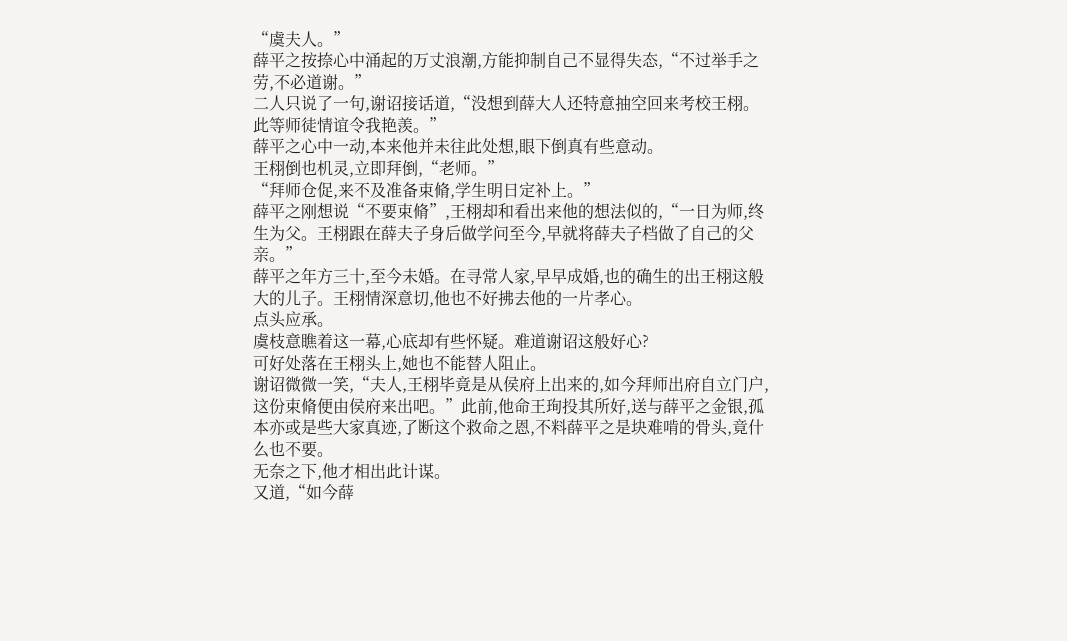“虞夫人。”
薛平之按捺心中涌起的万丈浪潮,方能抑制自己不显得失态,“不过举手之劳,不必道谢。”
二人只说了一句,谢诏接话道,“没想到薛大人还特意抽空回来考校王栩。此等师徒情谊令我艳羡。”
薛平之心中一动,本来他并未往此处想,眼下倒真有些意动。
王栩倒也机灵,立即拜倒,“老师。”
“拜师仓促,来不及准备束脩,学生明日定补上。”
薛平之刚想说“不要束脩”,王栩却和看出来他的想法似的,“一日为师,终生为父。王栩跟在薛夫子身后做学问至今,早就将薛夫子档做了自己的父亲。”
薛平之年方三十,至今未婚。在寻常人家,早早成婚,也的确生的出王栩这般大的儿子。王栩情深意切,他也不好拂去他的一片孝心。
点头应承。
虞枝意瞧着这一幕,心底却有些怀疑。难道谢诏这般好心?
可好处落在王栩头上,她也不能替人阻止。
谢诏微微一笑,“夫人,王栩毕竟是从侯府上出来的,如今拜师出府自立门户,这份束脩便由侯府来出吧。”此前,他命王珣投其所好,送与薛平之金银,孤本亦或是些大家真迹,了断这个救命之恩,不料薛平之是块难啃的骨头,竟什么也不要。
无奈之下,他才相出此计谋。
又道,“如今薛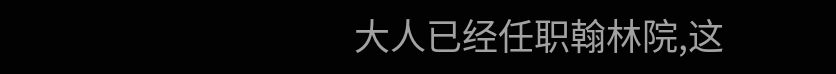大人已经任职翰林院,这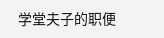学堂夫子的职便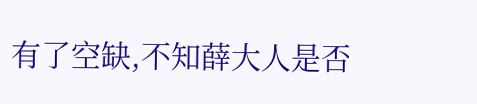有了空缺,不知薛大人是否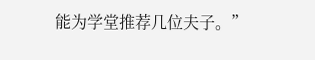能为学堂推荐几位夫子。”